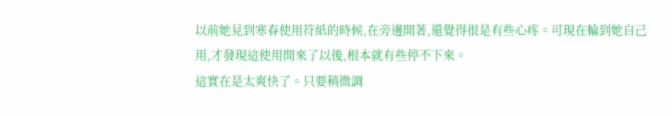以前她見到寒春使用符紙的時候,在旁邊開著,還覺得很是有些心疼。可現在輪到她自己用,才發現這使用開來了以後,根本就有些停不下來。
這實在是太爽快了。只要稍微調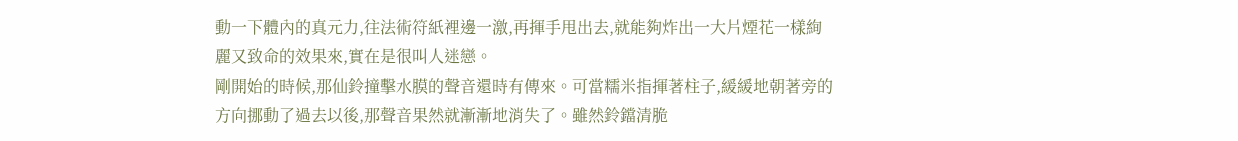動一下體內的真元力,往法術符紙裡邊一激,再揮手甩出去,就能夠炸出一大片煙花一樣絢麗又致命的效果來,實在是很叫人迷戀。
剛開始的時候,那仙鈴撞擊水膜的聲音還時有傳來。可當糯米指揮著柱子,緩緩地朝著旁的方向挪動了過去以後,那聲音果然就漸漸地消失了。雖然鈴鐺清脆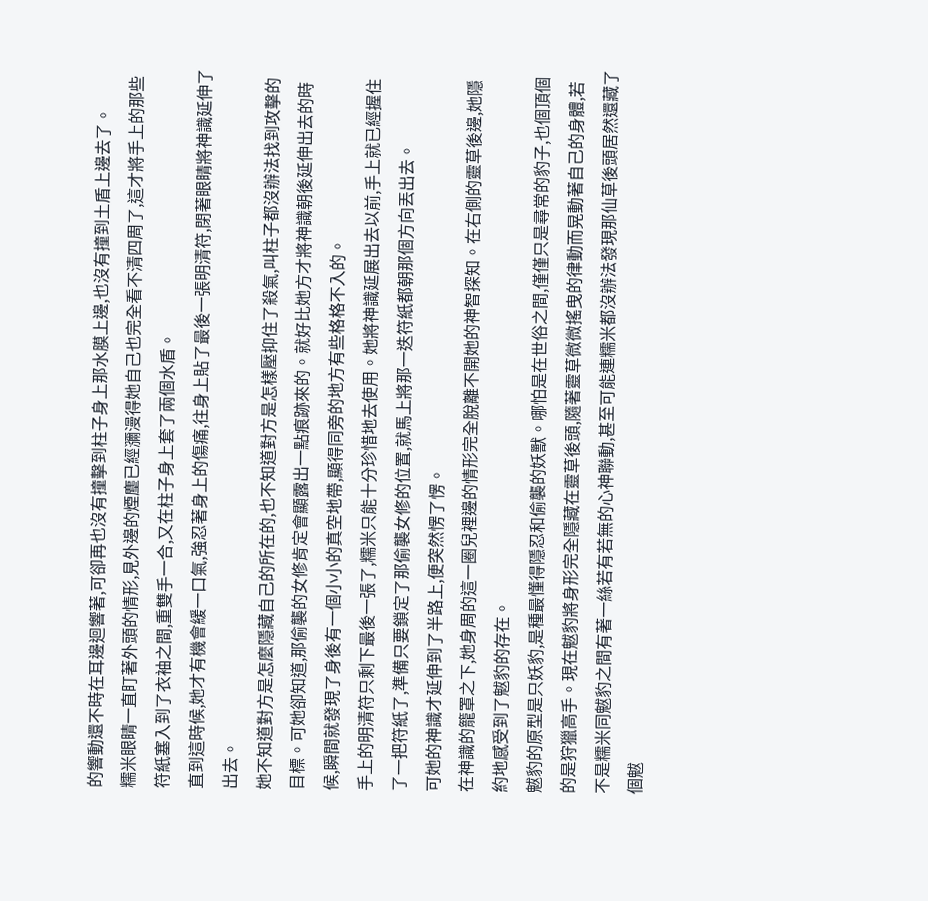的響動還不時在耳邊迴響著,可卻再也沒有撞擊到柱子身上那水膜上邊,也沒有撞到土盾上邊去了。
糯米眼睛一直盯著外頭的情形,見外邊的煙塵已經瀰漫得她自己也完全看不清四周了,這才將手上的那些符紙塞入到了衣袖之間,重雙手一合,又在柱子身上套了兩個水盾。
直到這時候,她才有機會緩一口氣,強忍著身上的傷痛,往身上貼了最後一張明清符,閉著眼睛將神識延伸了出去。
她不知道對方是怎麼隱藏自己的所在的,也不知道對方是怎樣壓抑住了殺氣,叫柱子都沒辦法找到攻擊的目標。可她卻知道,那偷襲的女修肯定會顯露出一點痕跡來的。就好比她方才將神識朝後延伸出去的時候,瞬間就發現了身後有一個小小的真空地帶,顯得同旁的地方有些格格不入的。
手上的明清符只剩下最後一張了,糯米只能十分珍惜地去使用。她將神識延展出去以前,手上就已經握住了一把符紙了,準備只要鎖定了那偷襲女修的位置,就馬上將那一迭符紙都朝那個方向丟出去。
可她的神識才延伸到了半路上,便突然愣了愣。
在神識的籠罩之下,她身周的這一圈兒裡邊的情形完全脫離不開她的神智探知。在右側的靈草後邊,她隱約地感受到了魃豹的存在。
魃豹的原型是只妖豹,是種最懂得隱忍和偷襲的妖獸。哪怕是在世俗之間,僅僅只是尋常的豹子,也個頂個的是狩獵高手。現在魃豹將身形完全隱藏在靈草後頭,隨著靈草微微搖曳的律動而晃動著自己的身體,若不是糯米同魃豹之間有著一絲若有若無的心神聯動,甚至可能連糯米都沒辦法發現那仙草後頭居然還藏了個魃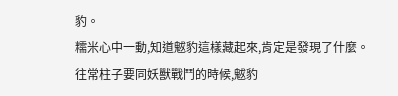豹。
糯米心中一動,知道魃豹這樣藏起來,肯定是發現了什麼。
往常柱子要同妖獸戰鬥的時候,魃豹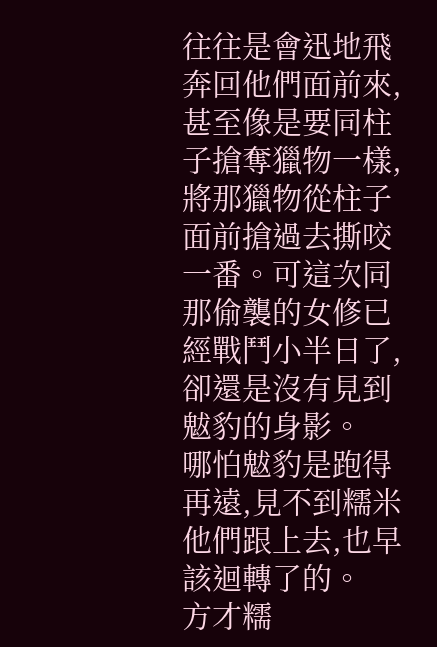往往是會迅地飛奔回他們面前來,甚至像是要同柱子搶奪獵物一樣,將那獵物從柱子面前搶過去撕咬一番。可這次同那偷襲的女修已經戰鬥小半日了,卻還是沒有見到魃豹的身影。
哪怕魃豹是跑得再遠,見不到糯米他們跟上去,也早該迴轉了的。
方才糯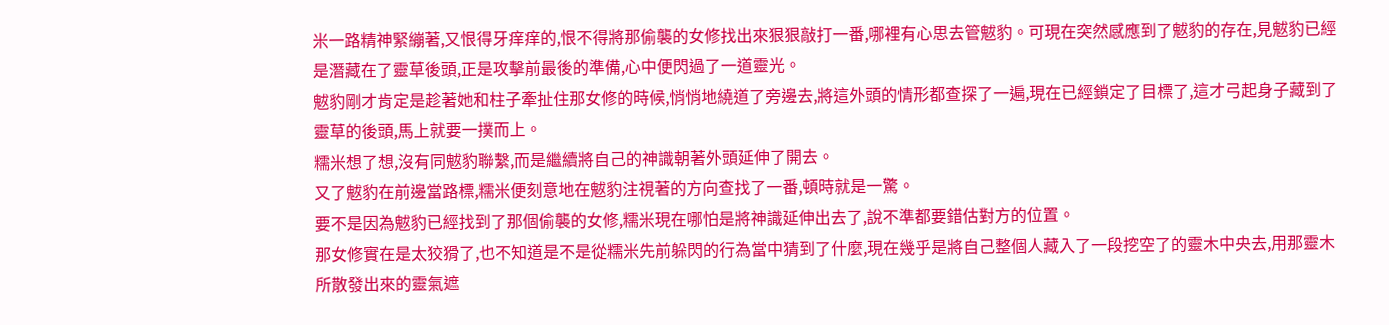米一路精神緊繃著,又恨得牙痒痒的,恨不得將那偷襲的女修找出來狠狠敲打一番,哪裡有心思去管魃豹。可現在突然感應到了魃豹的存在,見魃豹已經是潛藏在了靈草後頭,正是攻擊前最後的準備,心中便閃過了一道靈光。
魃豹剛才肯定是趁著她和柱子牽扯住那女修的時候,悄悄地繞道了旁邊去,將這外頭的情形都查探了一遍,現在已經鎖定了目標了,這才弓起身子藏到了靈草的後頭,馬上就要一撲而上。
糯米想了想,沒有同魃豹聯繫,而是繼續將自己的神識朝著外頭延伸了開去。
又了魃豹在前邊當路標,糯米便刻意地在魃豹注視著的方向查找了一番,頓時就是一驚。
要不是因為魃豹已經找到了那個偷襲的女修,糯米現在哪怕是將神識延伸出去了,說不準都要錯估對方的位置。
那女修實在是太狡猾了,也不知道是不是從糯米先前躲閃的行為當中猜到了什麼,現在幾乎是將自己整個人藏入了一段挖空了的靈木中央去,用那靈木所散發出來的靈氣遮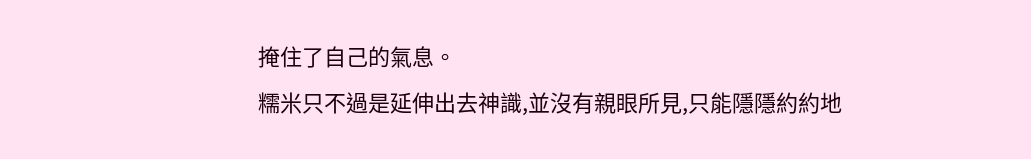掩住了自己的氣息。
糯米只不過是延伸出去神識,並沒有親眼所見,只能隱隱約約地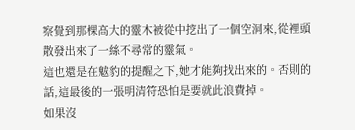察覺到那棵高大的靈木被從中挖出了一個空洞來,從裡頭散發出來了一絲不尋常的靈氣。
這也還是在魃豹的提醒之下,她才能夠找出來的。否則的話,這最後的一張明清符恐怕是要就此浪費掉。
如果沒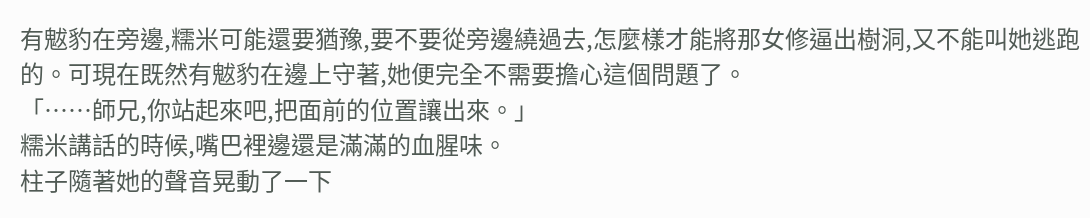有魃豹在旁邊,糯米可能還要猶豫,要不要從旁邊繞過去,怎麼樣才能將那女修逼出樹洞,又不能叫她逃跑的。可現在既然有魃豹在邊上守著,她便完全不需要擔心這個問題了。
「……師兄,你站起來吧,把面前的位置讓出來。」
糯米講話的時候,嘴巴裡邊還是滿滿的血腥味。
柱子隨著她的聲音晃動了一下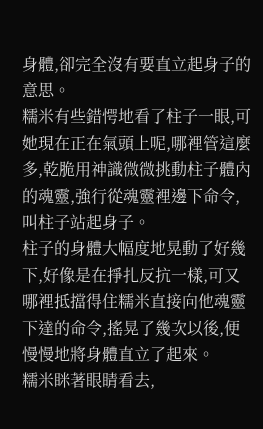身體,卻完全沒有要直立起身子的意思。
糯米有些錯愕地看了柱子一眼,可她現在正在氣頭上呢,哪裡管這麼多,乾脆用神識微微挑動柱子體內的魂靈,強行從魂靈裡邊下命令,叫柱子站起身子。
柱子的身體大幅度地晃動了好幾下,好像是在掙扎反抗一樣,可又哪裡抵擋得住糯米直接向他魂靈下達的命令,搖晃了幾次以後,便慢慢地將身體直立了起來。
糯米眯著眼睛看去,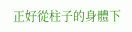正好從柱子的身體下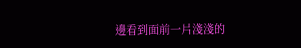邊看到面前一片淺淺的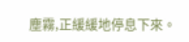塵霧,正緩緩地停息下來。